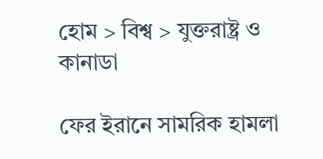হোম > বিশ্ব > যুক্তরাষ্ট্র ও কানাডা

ফের ইরানে সামরিক হামলা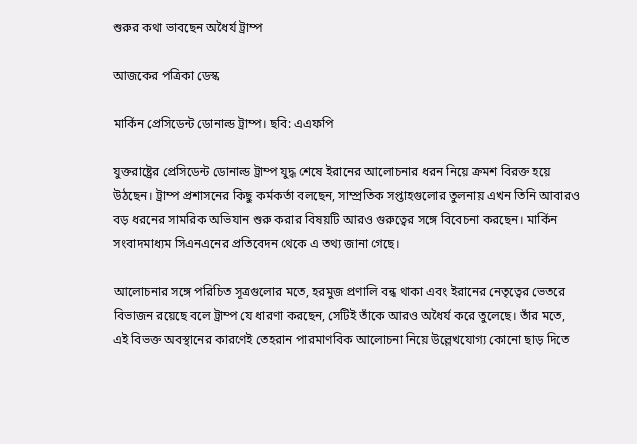শুরুর কথা ভাবছেন অধৈর্য ট্রাম্প

আজকের পত্রিকা ডেস্ক

মার্কিন প্রেসিডেন্ট ডোনাল্ড ট্রাম্প। ছবি: এএফপি

যুক্তরাষ্ট্রের প্রেসিডেন্ট ডোনাল্ড ট্রাম্প যুদ্ধ শেষে ইরানের আলোচনার ধরন নিয়ে ক্রমশ বিরক্ত হয়ে উঠছেন। ট্রাম্প প্রশাসনের কিছু কর্মকর্তা বলছেন, সাম্প্রতিক সপ্তাহগুলোর তুলনায় এখন তিনি আবারও বড় ধরনের সামরিক অভিযান শুরু করার বিষয়টি আরও গুরুত্বের সঙ্গে বিবেচনা করছেন। মার্কিন সংবাদমাধ্যম সিএনএনের প্রতিবেদন থেকে এ তথ্য জানা গেছে।

আলোচনার সঙ্গে পরিচিত সূত্রগুলোর মতে, হরমুজ প্রণালি বন্ধ থাকা এবং ইরানের নেতৃত্বের ভেতরে বিভাজন রয়েছে বলে ট্রাম্প যে ধারণা করছেন, সেটিই তাঁকে আরও অধৈর্য করে তুলেছে। তাঁর মতে, এই বিভক্ত অবস্থানের কারণেই তেহরান পারমাণবিক আলোচনা নিয়ে উল্লেখযোগ্য কোনো ছাড় দিতে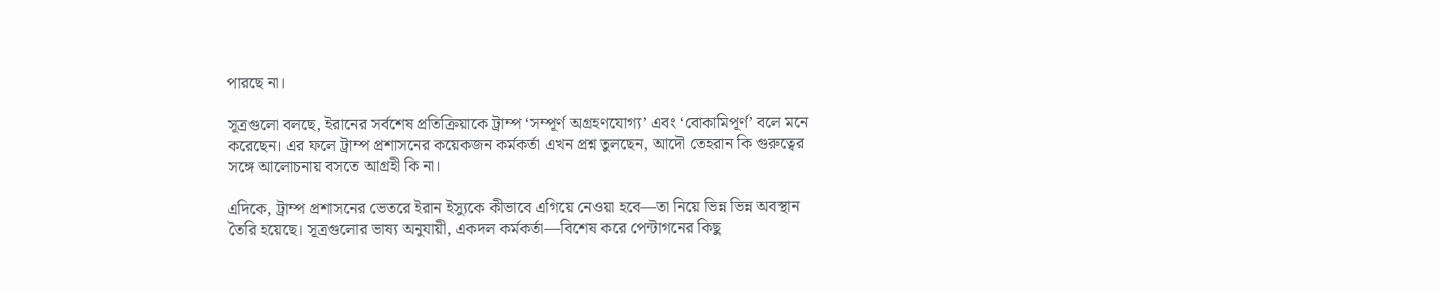পারছে না।

সূত্রগুলো বলছে, ইরানের সর্বশেষ প্রতিক্রিয়াকে ট্রাম্প ‘সম্পূর্ণ অগ্রহণযোগ্য’ এবং ‘বোকামিপূর্ণ’ বলে মনে করেছেন। এর ফলে ট্রাম্প প্রশাসনের কয়েকজন কর্মকর্তা এখন প্রশ্ন তুলছেন, আদৌ তেহরান কি গুরুত্বের সঙ্গে আলোচনায় বসতে আগ্রহী কি না।

এদিকে, ট্রাম্প প্রশাসনের ভেতরে ইরান ইস্যুকে কীভাবে এগিয়ে নেওয়া হবে—তা নিয়ে ভিন্ন ভিন্ন অবস্থান তৈরি হয়েছে। সূত্রগুলোর ভাষ্য অনুযায়ী, একদল কর্মকর্তা—বিশেষ করে পেন্টাগনের কিছু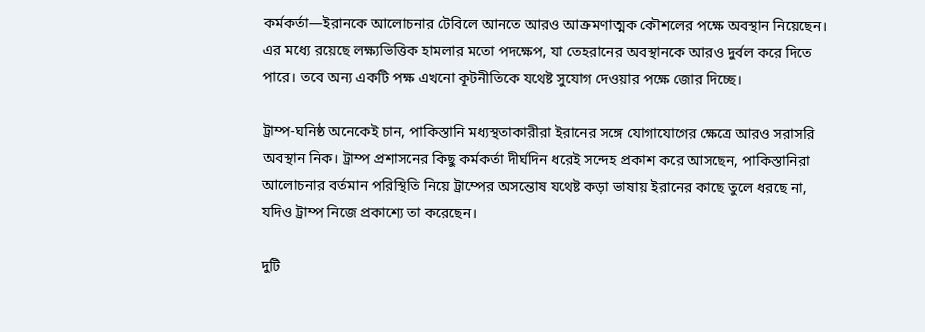কর্মকর্তা—ইরানকে আলোচনার টেবিলে আনতে আরও আক্রমণাত্মক কৌশলের পক্ষে অবস্থান নিয়েছেন। এর মধ্যে রয়েছে লক্ষ্যভিত্তিক হামলার মতো পদক্ষেপ, যা তেহরানের অবস্থানকে আরও দুর্বল করে দিতে পারে। তবে অন্য একটি পক্ষ এখনো কূটনীতিকে যথেষ্ট সুযোগ দেওয়ার পক্ষে জোর দিচ্ছে।

ট্রাম্প-ঘনিষ্ঠ অনেকেই চান, পাকিস্তানি মধ্যস্থতাকারীরা ইরানের সঙ্গে যোগাযোগের ক্ষেত্রে আরও সরাসরি অবস্থান নিক। ট্রাম্প প্রশাসনের কিছু কর্মকর্তা দীর্ঘদিন ধরেই সন্দেহ প্রকাশ করে আসছেন, পাকিস্তানিরা আলোচনার বর্তমান পরিস্থিতি নিয়ে ট্রাম্পের অসন্তোষ যথেষ্ট কড়া ভাষায় ইরানের কাছে তুলে ধরছে না, যদিও ট্রাম্প নিজে প্রকাশ্যে তা করেছেন।

দুটি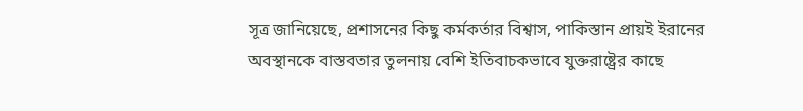সূত্র জানিয়েছে, প্রশাসনের কিছু কর্মকর্তার বিশ্বাস, পাকিস্তান প্রায়ই ইরানের অবস্থানকে বাস্তবতার তুলনায় বেশি ইতিবাচকভাবে যুক্তরাষ্ট্রের কাছে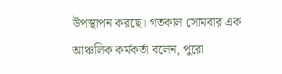উপস্থাপন করছে। গতকাল সোমবার এক আঞ্চলিক কর্মকর্তা বলেন, পুরো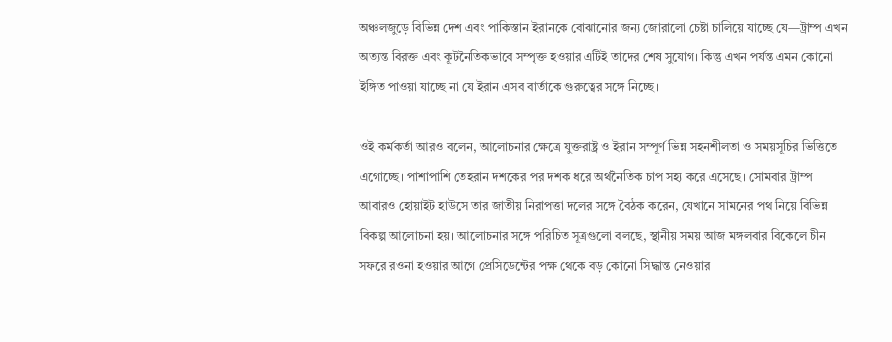অঞ্চলজুড়ে বিভিন্ন দেশ এবং পাকিস্তান ইরানকে বোঝানোর জন্য জোরালো চেষ্টা চালিয়ে যাচ্ছে যে—ট্রাম্প এখন অত্যন্ত বিরক্ত এবং কূটনৈতিকভাবে সম্পৃক্ত হওয়ার এটিই তাদের শেষ সুযোগ। কিন্তু এখন পর্যন্ত এমন কোনো ইঙ্গিত পাওয়া যাচ্ছে না যে ইরান এসব বার্তাকে গুরুত্বের সঙ্গে নিচ্ছে।

ওই কর্মকর্তা আরও বলেন, আলোচনার ক্ষেত্রে যুক্তরাষ্ট্র ও ইরান সম্পূর্ণ ভিন্ন সহনশীলতা ও সময়সূচির ভিত্তিতে এগোচ্ছে। পাশাপাশি তেহরান দশকের পর দশক ধরে অর্থনৈতিক চাপ সহ্য করে এসেছে। সোমবার ট্রাম্প আবারও হোয়াইট হাউসে তার জাতীয় নিরাপত্তা দলের সঙ্গে বৈঠক করেন, যেখানে সামনের পথ নিয়ে বিভিন্ন বিকল্প আলোচনা হয়। আলোচনার সঙ্গে পরিচিত সূত্রগুলো বলছে, স্থানীয় সময় আজ মঙ্গলবার বিকেলে চীন সফরে রওনা হওয়ার আগে প্রেসিডেন্টের পক্ষ থেকে বড় কোনো সিদ্ধান্ত নেওয়ার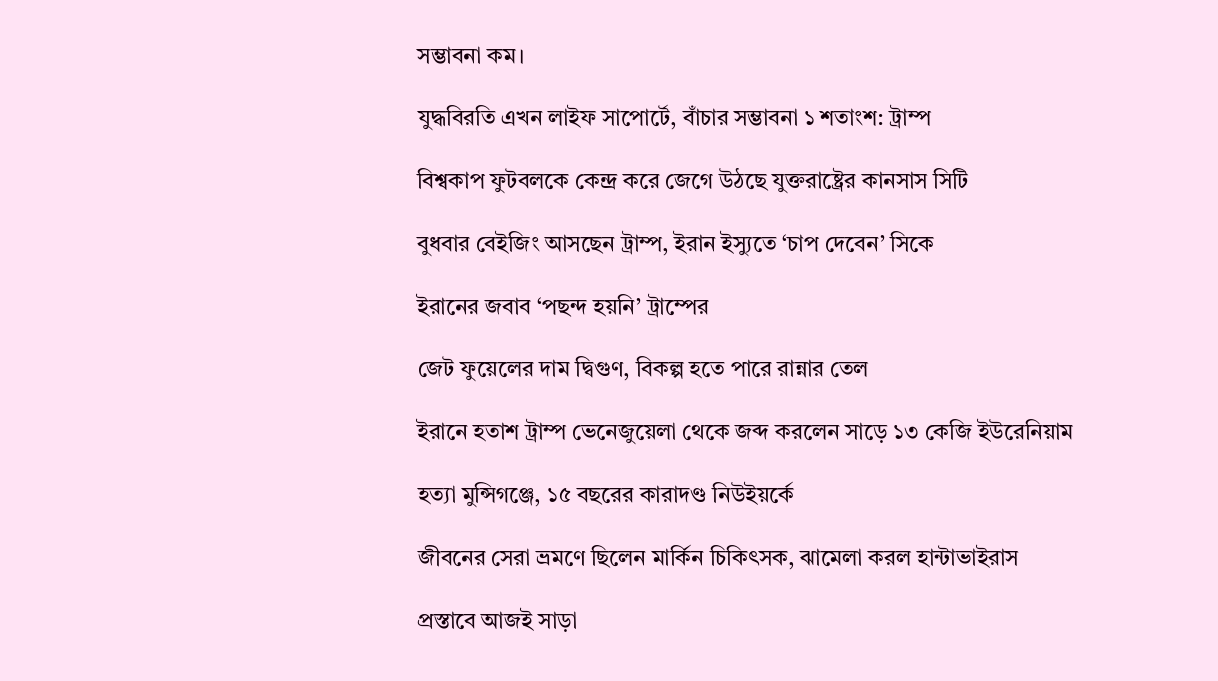সম্ভাবনা কম।

যুদ্ধবিরতি এখন লাইফ সাপোর্টে, বাঁচার সম্ভাবনা ১ শতাংশ: ট্রাম্প

বিশ্বকাপ ফুটবলকে কেন্দ্র করে জেগে উঠছে যুক্তরাষ্ট্রের কানসাস সিটি

বুধবার বেইজিং আসছেন ট্রাম্প, ইরান ইস্যুতে ‘চাপ দেবেন’ সিকে

ইরানের জবাব ‘পছন্দ হয়নি’ ট্রাম্পের

জেট ফুয়েলের দাম দ্বিগুণ, বিকল্প হতে পারে রান্নার তেল

ইরানে হতাশ ট্রাম্প ভেনেজুয়েলা থেকে জব্দ করলেন সাড়ে ১৩ কেজি ইউরেনিয়াম

হত্যা মুন্সিগঞ্জে, ১৫ বছরের কারাদণ্ড নিউইয়র্কে

জীবনের সেরা ভ্রমণে ছিলেন মার্কিন চিকিৎসক, ঝামেলা করল হান্টাভাইরাস

প্রস্তাবে আজই সাড়া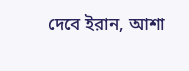দেবে ইরান, আশা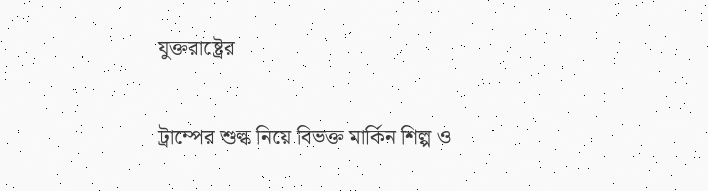যুক্তরাষ্ট্রের

ট্রাম্পের শুল্ক নিয়ে বিভক্ত মার্কিন শিল্প ও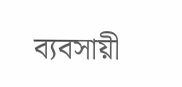ব্যবসায়ী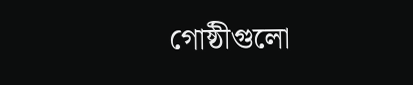গোষ্ঠীগুলো